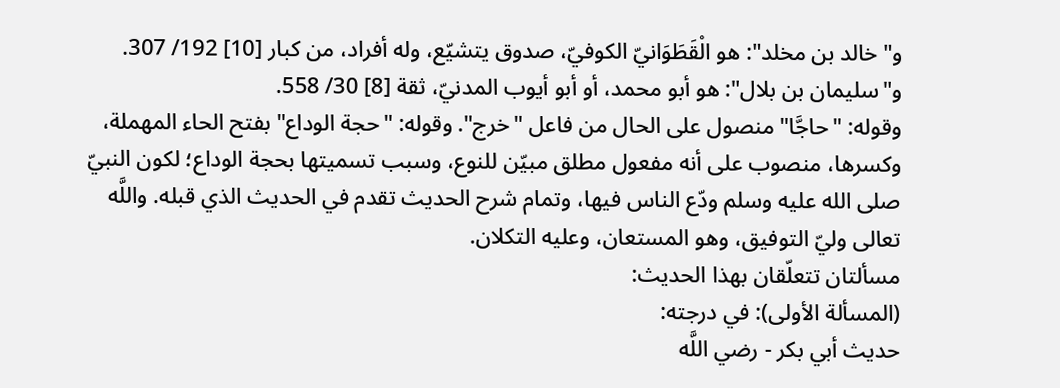و"خالد بن مخلد": هو الْقَطَوَانيّ الكوفيّ، صدوق يتشيّع، وله أفراد، من كبار [10] 192/ 307.
و"سليمان بن بلال": هو أبو محمد، أو أبو أيوب المدنيّ، ثقة [8] 30/ 558.
وقوله: "حاجَّا" منصول على الحال من فاعل "خرج". وقوله: "حجة الوداع" بفتح الحاء المهملة، وكسرها، منصوب على أنه مفعول مطلق مبيّن للنوع، وسبب تسميتها بحجة الوداع؛ لكون النبيّ صلى الله عليه وسلم ودّع الناس فيها، وتمام شرح الحديث تقدم في الحديث الذي قبله. واللَّه تعالى وليّ التوفيق، وهو المستعان، وعليه التكلان.
مسألتان تتعلّقان بهذا الحديث:
(المسألة الأولى): في درجته:
حديث أبي بكر - رضي اللَّه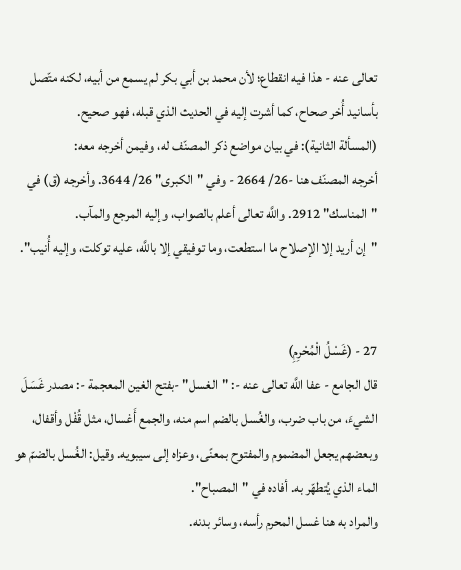تعالى عنه - هذا فيه انقطاع؛ لأن محمد بن أبي بكر لم يسمع من أبيه، لكنه متّصل بأسانيد أُخر صحاح، كما أشرت إليه في الحديث الذي قبله، فهو صحيح.
(المسألة الثانية): في بيان مواضع ذكر المصنّف له، وفيمن أخرجه معه:
أخرجه المصنّف هنا -26/ 2664 - وفي "الكبرى" 26/ 3644. وأخرجه (ق) في "المناسك" 2912. واللَّه تعالى أعلم بالصواب، وإليه المرجع والمآب.
"إن أريد إلا الإصلاح ما استطعت، وما توفيقي إلا باللَّه، عليه توكلت، وإليه أُنيب".


27 - (غَسْلُ الْمُحْرِمِ)
قال الجامع - عفا اللَّه تعالى عنه -: "الغسل" -بفتح الغين المعجمة -: مصدر غَسَلَ الشيءَ، من باب ضرب، والغُسل بالضم اسم منه، والجمع أَغسال، مثل قُفْل وأقفال، وبعضهم يجعل المضموم والمفتوح بمعنًى، وعزاه إلى سيبويه. وقيل: الغُسل بالضمّ هو الماء الذي يُتطهّر به. أفاده في "المصباح".
والمراد به هنا غسل المحرم رأسه، وسائر بدنه.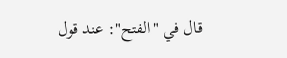قال في "الفتح": عند قول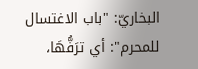البخاريّ: "باب الاغتسال للمحرم": أي ترَفُّهَا،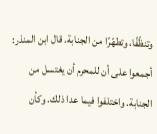وتنظّفًا، وتطهّرًا من الجنابة. قال ابن المنذر: أجمعوا على أن للمحرم أن يغتسل من الجنابة. واختلفوا فيما عدا ذلك. وكأن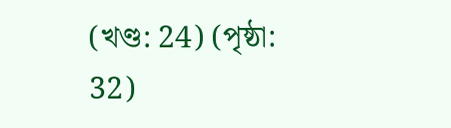(খণ্ড: 24) (পৃষ্ঠা: 32)